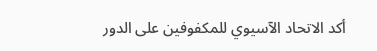أكد الاتحاد الآسيوي للمكفوفين على الدور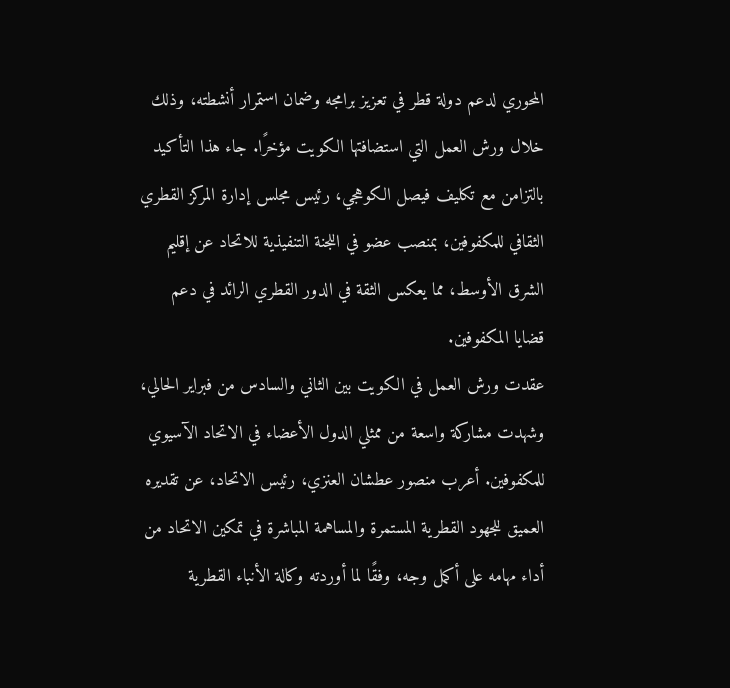المحوري لدعم دولة قطر في تعزيز برامجه وضمان استمرار أنشطته، وذلك خلال ورش العمل التي استضافتها الكويت مؤخرًا. جاء هذا التأكيد بالتزامن مع تكليف فيصل الكوهجي، رئيس مجلس إدارة المركز القطري الثقافي للمكفوفين، بمنصب عضو في اللجنة التنفيذية للاتحاد عن إقليم الشرق الأوسط، مما يعكس الثقة في الدور القطري الرائد في دعم قضايا المكفوفين.
عقدت ورش العمل في الكويت بين الثاني والسادس من فبراير الحالي، وشهدت مشاركة واسعة من ممثلي الدول الأعضاء في الاتحاد الآسيوي للمكفوفين. أعرب منصور عطشان العنزي، رئيس الاتحاد، عن تقديره العميق للجهود القطرية المستمرة والمساهمة المباشرة في تمكين الاتحاد من أداء مهامه على أكمل وجه، وفقًا لما أوردته وكالة الأنباء القطرية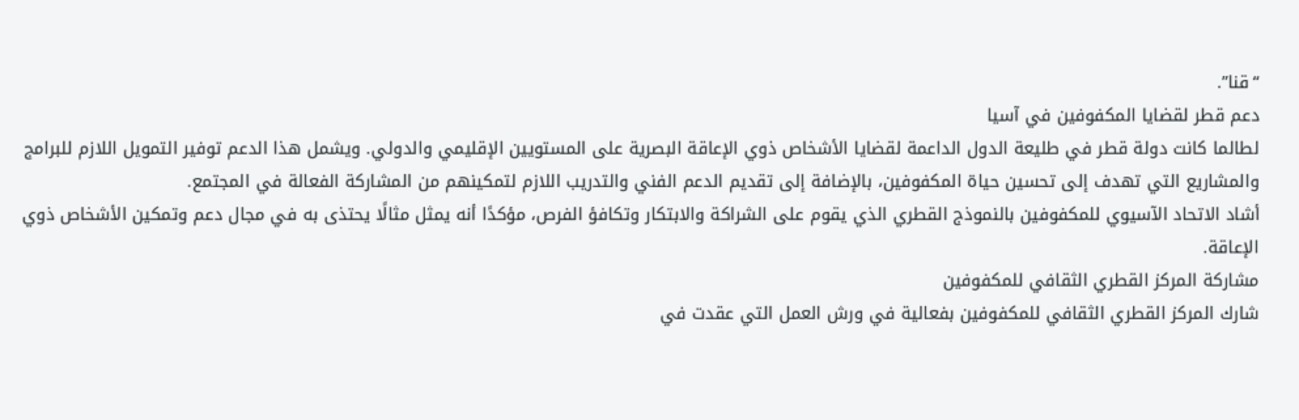“قنا”.
دعم قطر لقضايا المكفوفين في آسيا
لطالما كانت دولة قطر في طليعة الدول الداعمة لقضايا الأشخاص ذوي الإعاقة البصرية على المستويين الإقليمي والدولي. ويشمل هذا الدعم توفير التمويل اللازم للبرامج والمشاريع التي تهدف إلى تحسين حياة المكفوفين، بالإضافة إلى تقديم الدعم الفني والتدريب اللازم لتمكينهم من المشاركة الفعالة في المجتمع.
أشاد الاتحاد الآسيوي للمكفوفين بالنموذج القطري الذي يقوم على الشراكة والابتكار وتكافؤ الفرص، مؤكدًا أنه يمثل مثالًا يحتذى به في مجال دعم وتمكين الأشخاص ذوي الإعاقة.
مشاركة المركز القطري الثقافي للمكفوفين
شارك المركز القطري الثقافي للمكفوفين بفعالية في ورش العمل التي عقدت في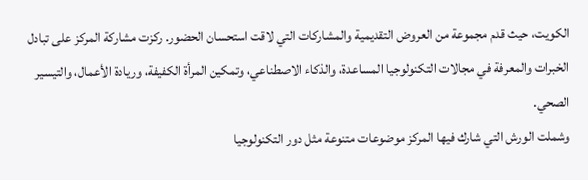الكويت، حيث قدم مجموعة من العروض التقديمية والمشاركات التي لاقت استحسان الحضور. ركزت مشاركة المركز على تبادل الخبرات والمعرفة في مجالات التكنولوجيا المساعدة، والذكاء الاصطناعي، وتمكين المرأة الكفيفة، وريادة الأعمال، والتيسير الصحي.
وشملت الورش التي شارك فيها المركز موضوعات متنوعة مثل دور التكنولوجيا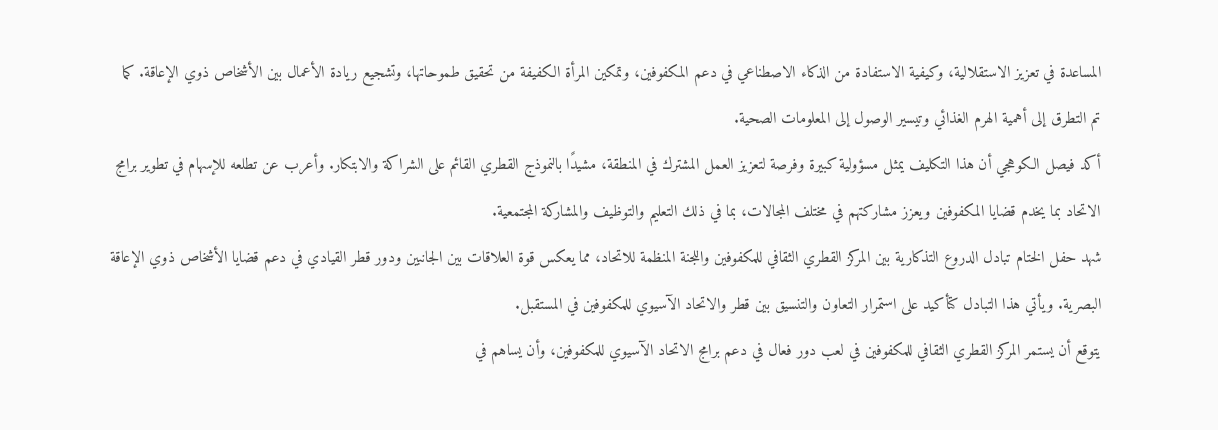المساعدة في تعزيز الاستقلالية، وكيفية الاستفادة من الذكاء الاصطناعي في دعم المكفوفين، وتمكين المرأة الكفيفة من تحقيق طموحاتها، وتشجيع ريادة الأعمال بين الأشخاص ذوي الإعاقة. كما تم التطرق إلى أهمية الهرم الغذائي وتيسير الوصول إلى المعلومات الصحية.
أكد فيصل الكوهجي أن هذا التكليف يمثل مسؤولية كبيرة وفرصة لتعزيز العمل المشترك في المنطقة، مشيدًا بالنموذج القطري القائم على الشراكة والابتكار. وأعرب عن تطلعه للإسهام في تطوير برامج الاتحاد بما يخدم قضايا المكفوفين ويعزز مشاركتهم في مختلف المجالات، بما في ذلك التعليم والتوظيف والمشاركة المجتمعية.
شهد حفل الختام تبادل الدروع التذكارية بين المركز القطري الثقافي للمكفوفين واللجنة المنظمة للاتحاد، مما يعكس قوة العلاقات بين الجانبين ودور قطر القيادي في دعم قضايا الأشخاص ذوي الإعاقة البصرية. ويأتي هذا التبادل كتأكيد على استمرار التعاون والتنسيق بين قطر والاتحاد الآسيوي للمكفوفين في المستقبل.
يتوقع أن يستمر المركز القطري الثقافي للمكفوفين في لعب دور فعال في دعم برامج الاتحاد الآسيوي للمكفوفين، وأن يساهم في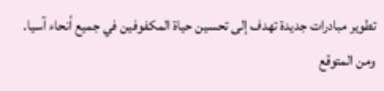تطوير مبادرات جديدة تهدف إلى تحسين حياة المكفوفين في جميع أنحاء آسيا. ومن المتوقع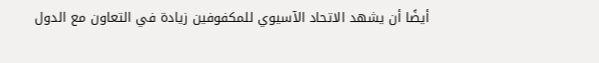أيضًا أن يشهد الاتحاد الآسيوي للمكفوفين زيادة في التعاون مع الدول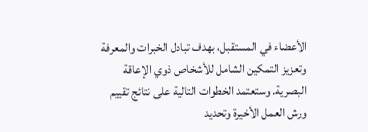الأعضاء في المستقبل، بهدف تبادل الخبرات والمعرفة وتعزيز التمكين الشامل للأشخاص ذوي الإعاقة البصرية. وستعتمد الخطوات التالية على نتائج تقييم ورش العمل الأخيرة وتحديد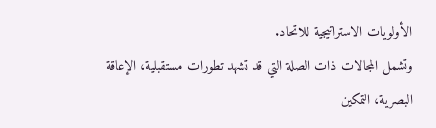الأولويات الاستراتيجية للاتحاد.
وتشمل المجالات ذات الصلة التي قد تشهد تطورات مستقبلية، الإعاقة البصرية، التمكين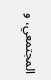المجتمعي، و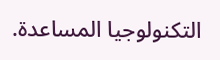التكنولوجيا المساعدة.